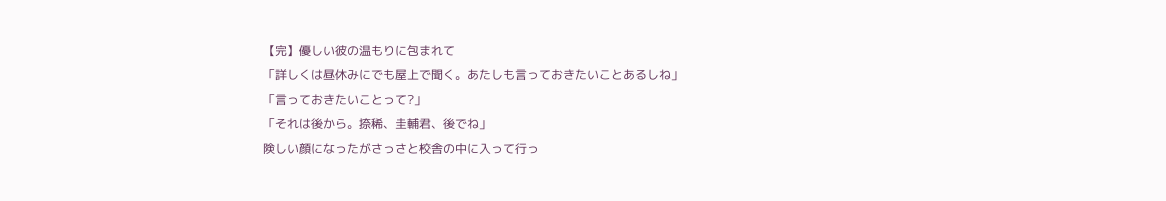【完】優しい彼の温もりに包まれて
「詳しくは昼休みにでも屋上で聞く。あたしも言っておきたいことあるしね」
「言っておきたいことって?」
「それは後から。捺稀、圭輔君、後でね」
険しい顔になったがさっさと校舎の中に入って行っ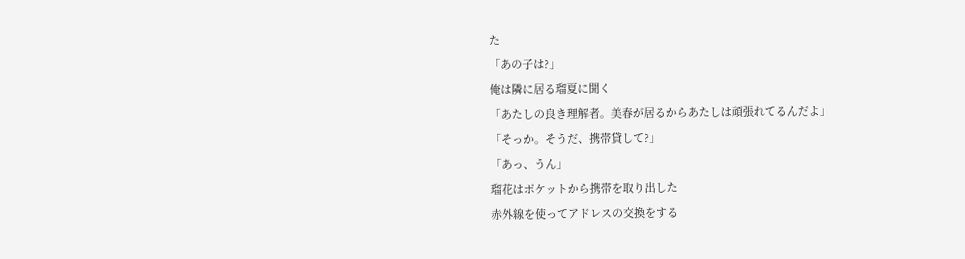た
「あの子は?」
俺は隣に居る瑠夏に聞く
「あたしの良き理解者。美春が居るからあたしは頑張れてるんだよ」
「そっか。そうだ、携帯貸して?」
「あっ、うん」
瑠花はポケットから携帯を取り出した
赤外線を使ってアドレスの交換をする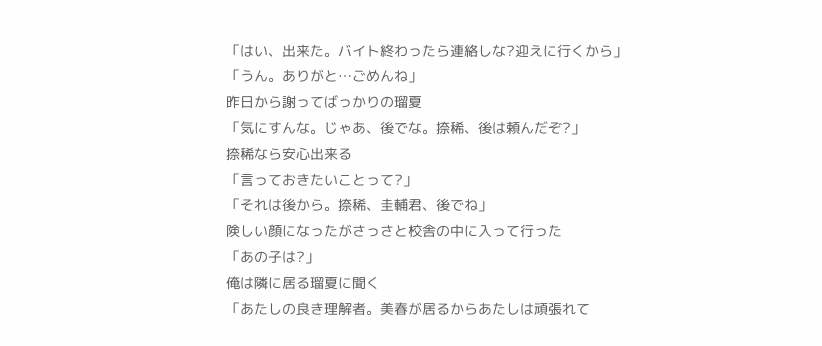「はい、出来た。バイト終わったら連絡しな?迎えに行くから」
「うん。ありがと…ごめんね」
昨日から謝ってばっかりの瑠夏
「気にすんな。じゃあ、後でな。捺稀、後は頼んだぞ?」
捺稀なら安心出来る
「言っておきたいことって?」
「それは後から。捺稀、圭輔君、後でね」
険しい顔になったがさっさと校舎の中に入って行った
「あの子は?」
俺は隣に居る瑠夏に聞く
「あたしの良き理解者。美春が居るからあたしは頑張れて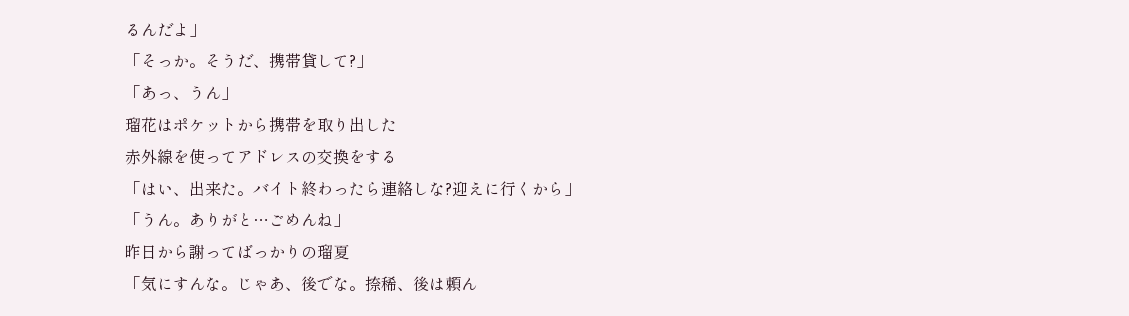るんだよ」
「そっか。そうだ、携帯貸して?」
「あっ、うん」
瑠花はポケットから携帯を取り出した
赤外線を使ってアドレスの交換をする
「はい、出来た。バイト終わったら連絡しな?迎えに行くから」
「うん。ありがと…ごめんね」
昨日から謝ってばっかりの瑠夏
「気にすんな。じゃあ、後でな。捺稀、後は頼ん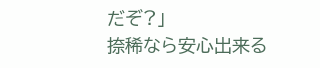だぞ?」
捺稀なら安心出来る